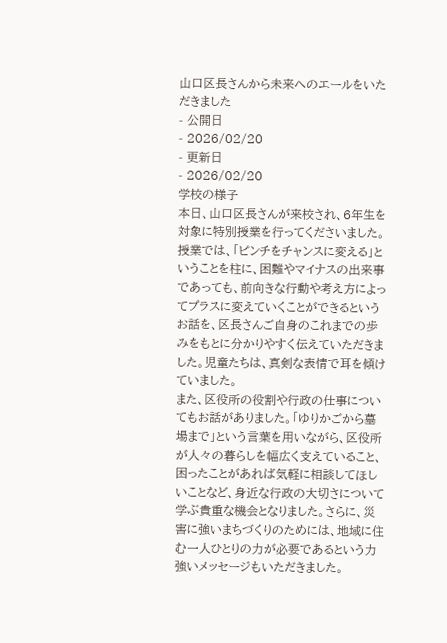山口区長さんから未来へのエールをいただきました
- 公開日
- 2026/02/20
- 更新日
- 2026/02/20
学校の様子
本日、山口区長さんが来校され、6年生を対象に特別授業を行ってくださいました。
授業では、「ピンチをチャンスに変える」ということを柱に、困難やマイナスの出来事であっても、前向きな行動や考え方によってプラスに変えていくことができるというお話を、区長さんご自身のこれまでの歩みをもとに分かりやすく伝えていただきました。児童たちは、真剣な表情で耳を傾けていました。
また、区役所の役割や行政の仕事についてもお話がありました。「ゆりかごから墓場まで」という言葉を用いながら、区役所が人々の暮らしを幅広く支えていること、困ったことがあれば気軽に相談してほしいことなど、身近な行政の大切さについて学ぶ貴重な機会となりました。さらに、災害に強いまちづくりのためには、地域に住む一人ひとりの力が必要であるという力強いメッセージもいただきました。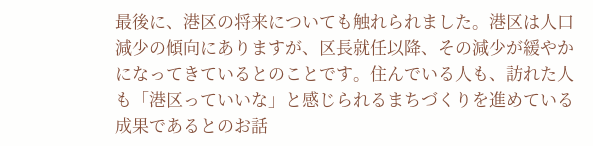最後に、港区の将来についても触れられました。港区は人口減少の傾向にありますが、区長就任以降、その減少が緩やかになってきているとのことです。住んでいる人も、訪れた人も「港区っていいな」と感じられるまちづくりを進めている成果であるとのお話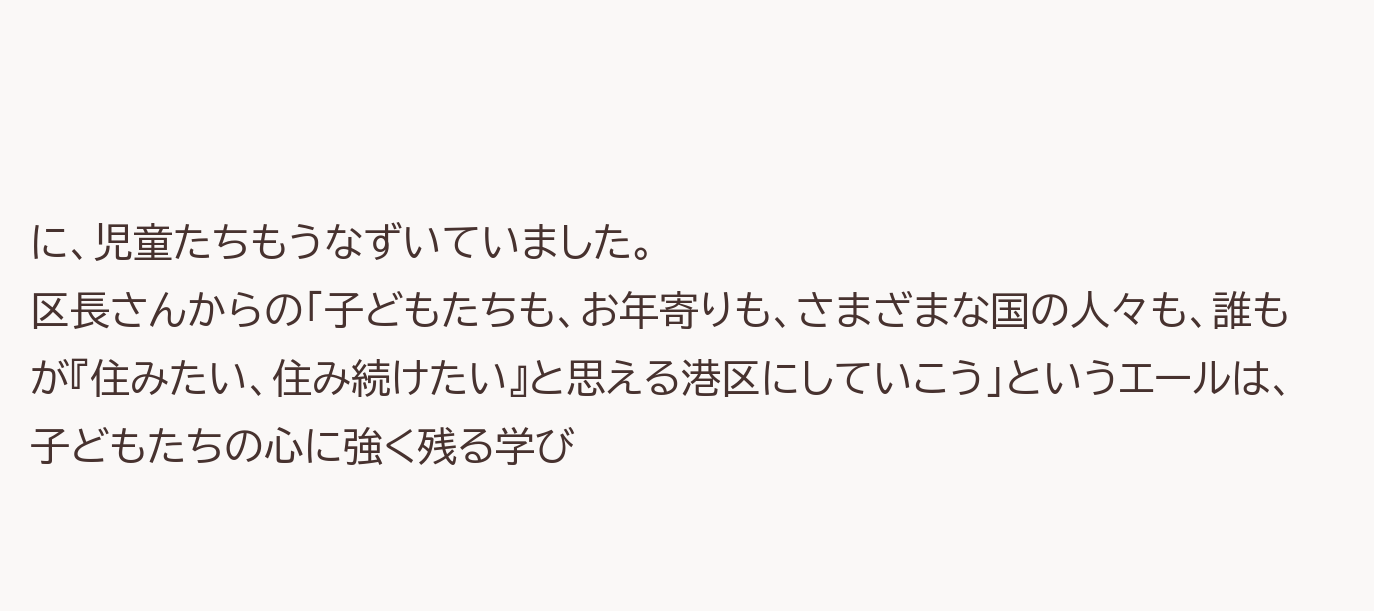に、児童たちもうなずいていました。
区長さんからの「子どもたちも、お年寄りも、さまざまな国の人々も、誰もが『住みたい、住み続けたい』と思える港区にしていこう」というエールは、子どもたちの心に強く残る学び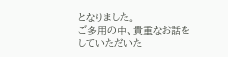となりました。
ご多用の中、貴重なお話をしていただいた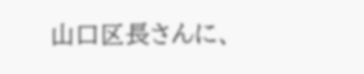山口区長さんに、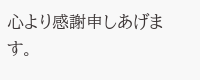心より感謝申しあげます。